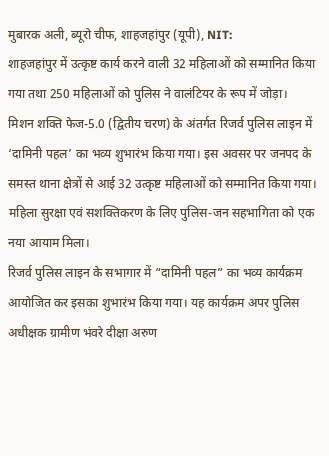मुबारक अली, ब्यूरो चीफ, शाहजहांपुर (यूपी), NIT:
शाहजहांपुर में उत्कृष्ट कार्य करने वाली 32 महिलाओं को सम्मानित किया गया तथा 250 महिलाओं को पुलिस ने वालंटियर के रूप में जोड़ा।
मिशन शक्ति फेज-5.0 (द्वितीय चरण) के अंतर्गत रिजर्व पुलिस लाइन में ‘दामिनी पहल’ का भव्य शुभारंभ किया गया। इस अवसर पर जनपद के समस्त थाना क्षेत्रों से आई 32 उत्कृष्ट महिलाओं को सम्मानित किया गया। महिला सुरक्षा एवं सशक्तिकरण के लिए पुलिस-जन सहभागिता को एक नया आयाम मिला।
रिजर्व पुलिस लाइन के सभागार में “दामिनी पहल” का भव्य कार्यक्रम आयोजित कर इसका शुभारंभ किया गया। यह कार्यक्रम अपर पुलिस अधीक्षक ग्रामीण भंवरे दीक्षा अरुण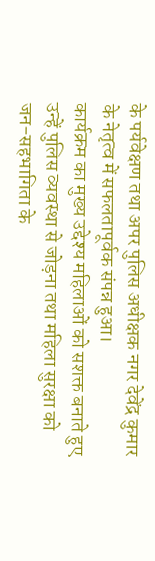के पर्यवेक्षण तथा अपर पुलिस अधीक्षक नगर देवेंद्र कुमार के नेतृत्व में सफलतापूर्वक संपन्न हुआ।
कार्यक्रम का मुख्य उद्देश्य महिलाओं को सशक्त बनाते हुए उन्हें पुलिस व्यवस्था से जोड़ना तथा महिला सुरक्षा को जन-सहभागिता के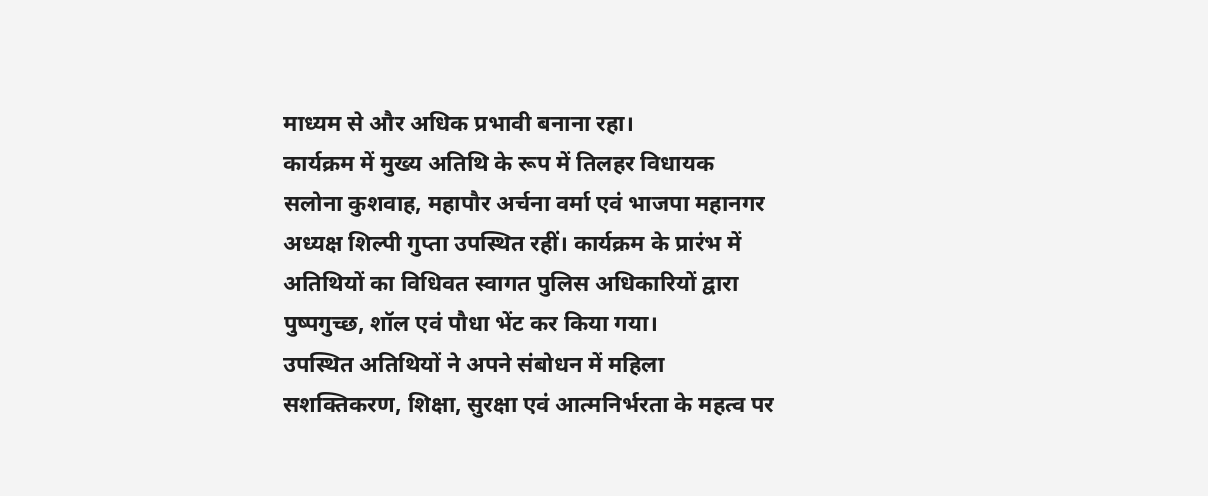माध्यम से और अधिक प्रभावी बनाना रहा।
कार्यक्रम में मुख्य अतिथि के रूप में तिलहर विधायक सलोना कुशवाह, महापौर अर्चना वर्मा एवं भाजपा महानगर अध्यक्ष शिल्पी गुप्ता उपस्थित रहीं। कार्यक्रम के प्रारंभ में अतिथियों का विधिवत स्वागत पुलिस अधिकारियों द्वारा पुष्पगुच्छ, शॉल एवं पौधा भेंट कर किया गया।
उपस्थित अतिथियों ने अपने संबोधन में महिला सशक्तिकरण, शिक्षा, सुरक्षा एवं आत्मनिर्भरता के महत्व पर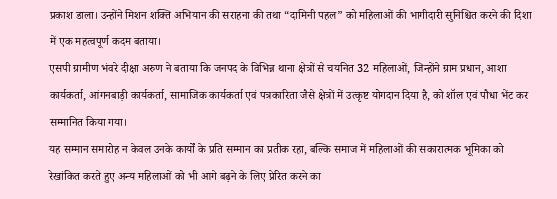प्रकाश डाला। उन्होंने मिशन शक्ति अभियान की सराहना की तथा “दामिनी पहल” को महिलाओं की भागीदारी सुनिश्चित करने की दिशा में एक महत्वपूर्ण कदम बताया।
एसपी ग्रामीण भंवरे दीक्षा अरुण ने बताया कि जनपद के विभिन्न थाना क्षेत्रों से चयनित 32 महिलाओं, जिन्होंने ग्राम प्रधान, आशा कार्यकर्ता, आंगनबाड़ी कार्यकर्ता, सामाजिक कार्यकर्ता एवं पत्रकारिता जैसे क्षेत्रों में उत्कृष्ट योगदान दिया है, को शॉल एवं पौधा भेंट कर सम्मानित किया गया।
यह सम्मान समारोह न केवल उनके कार्यों के प्रति सम्मान का प्रतीक रहा, बल्कि समाज में महिलाओं की सकारात्मक भूमिका को रेखांकित करते हुए अन्य महिलाओं को भी आगे बढ़ने के लिए प्रेरित करने का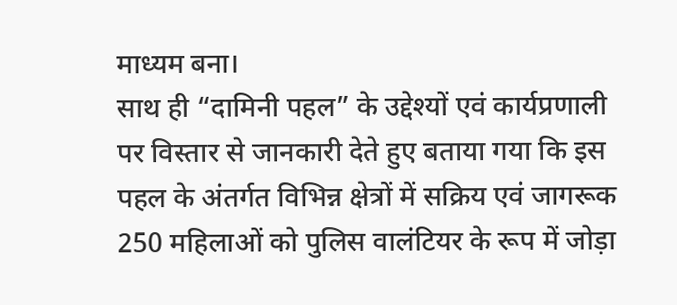माध्यम बना।
साथ ही “दामिनी पहल” के उद्देश्यों एवं कार्यप्रणाली पर विस्तार से जानकारी देते हुए बताया गया कि इस पहल के अंतर्गत विभिन्न क्षेत्रों में सक्रिय एवं जागरूक 250 महिलाओं को पुलिस वालंटियर के रूप में जोड़ा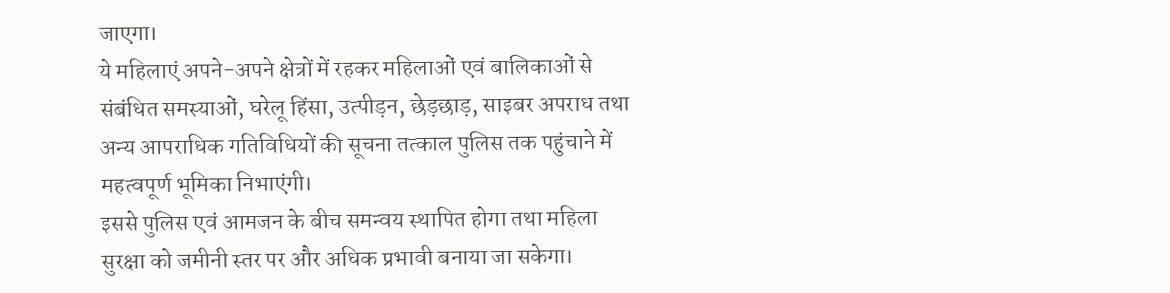जाएगा।
ये महिलाएं अपने-अपने क्षेत्रों में रहकर महिलाओं एवं बालिकाओं से संबंधित समस्याओं, घरेलू हिंसा, उत्पीड़न, छेड़छाड़, साइबर अपराध तथा अन्य आपराधिक गतिविधियों की सूचना तत्काल पुलिस तक पहुंचाने में महत्वपूर्ण भूमिका निभाएंगी।
इससे पुलिस एवं आमजन के बीच समन्वय स्थापित होगा तथा महिला सुरक्षा को जमीनी स्तर पर और अधिक प्रभावी बनाया जा सकेगा।